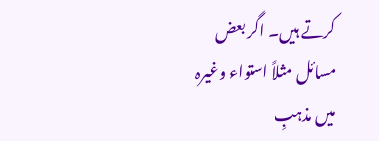کرتے ہیں۔ اگر بعض مسائل مثلاً استواء وغیرہ میں مذہبِ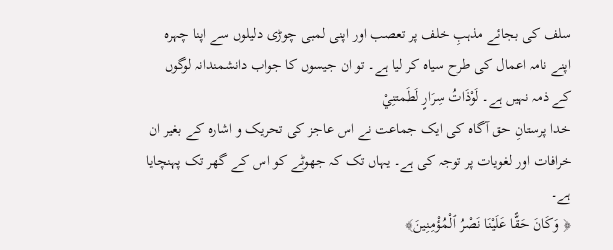سلف کی بجائے مذہبِ خلف پر تعصب اور اپنی لمبی چوڑی دلیلوں سے اپنا چہرہ اپنے نامہ اعمال کی طرح سیاہ کر لیا ہے۔ تو ان جیسوں کا جواب دانشمندانہ لوگوں کے ذمہ نہیں ہے۔ لَوْذَاتُ سِرَارٍ لَطَمتنِيْ
خدا پرستانِ حق آگاہ کی ایک جماعت نے اس عاجز کی تحریک و اشارہ کے بغیر ان خرافات اور لغویات پر توجہ کی ہے۔ یہاں تک کہ جھوٹے کو اس کے گھر تک پہنچایا ہے۔
﴿ وَكَانَ حَقًّا عَلَيْنَا نَصْرُ ٱلْمُؤْمِنِينَ﴾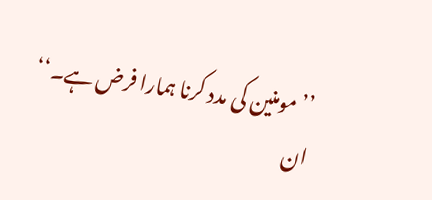’’مومنین کی مدد کرنا ہمارا فرض ہے۔‘‘
ان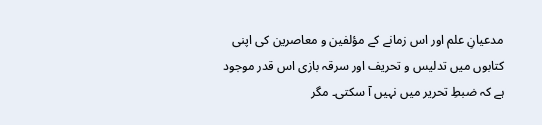مدعیانِ علم اور اس زمانے کے مؤلفین و معاصرین کی اپنی کتابوں میں تدلیس و تحریف اور سرقہ بازی اس قدر موجود ہے کہ ضبطِ تحریر میں نہیں آ سکتی۔ مگر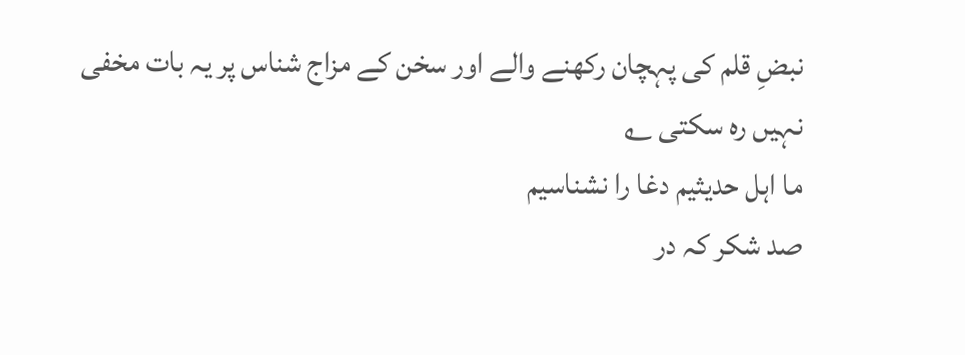نبضِ قلم کی پہچان رکھنے والے اور سخن کے مزاج شناس پر یہ بات مخفی نہیں رہ سکتی ؎
ما اہل حدیثیم دغا را نشناسیم
صد شکر کہ در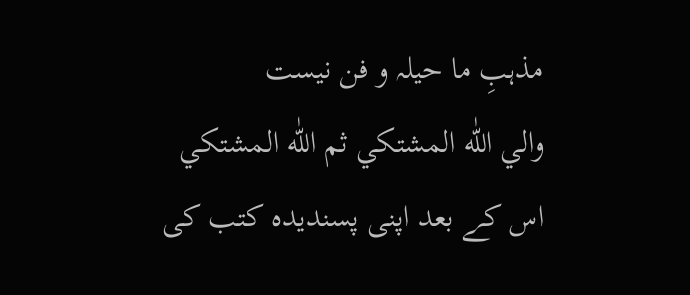مذہبِ ما حیلہ و فن نیست
والي اللّٰه المشتكي ثم اللّٰه المشتكي
اس کے بعد اپنی پسندیدہ کتب کی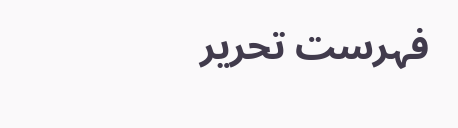فہرست تحریر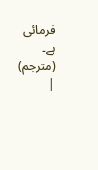فرمائی ہے۔ (مترجم)
|